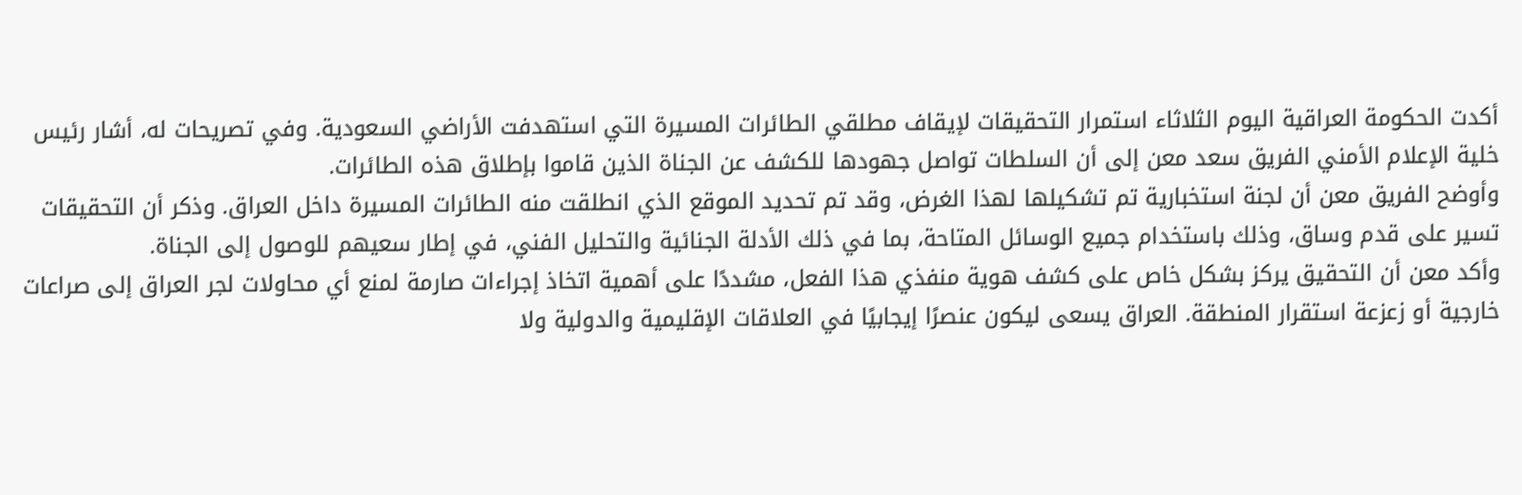أكدت الحكومة العراقية اليوم الثلاثاء استمرار التحقيقات لإيقاف مطلقي الطائرات المسيرة التي استهدفت الأراضي السعودية. وفي تصريحات له، أشار رئيس خلية الإعلام الأمني الفريق سعد معن إلى أن السلطات تواصل جهودها للكشف عن الجناة الذين قاموا بإطلاق هذه الطائرات.
وأوضح الفريق معن أن لجنة استخبارية تم تشكيلها لهذا الغرض، وقد تم تحديد الموقع الذي انطلقت منه الطائرات المسيرة داخل العراق. وذكر أن التحقيقات تسير على قدم وساق، وذلك باستخدام جميع الوسائل المتاحة، بما في ذلك الأدلة الجنائية والتحليل الفني، في إطار سعيهم للوصول إلى الجناة.
وأكد معن أن التحقيق يركز بشكل خاص على كشف هوية منفذي هذا الفعل، مشددًا على أهمية اتخاذ إجراءات صارمة لمنع أي محاولات لجر العراق إلى صراعات خارجية أو زعزعة استقرار المنطقة. العراق يسعى ليكون عنصرًا إيجابيًا في العلاقات الإقليمية والدولية ولا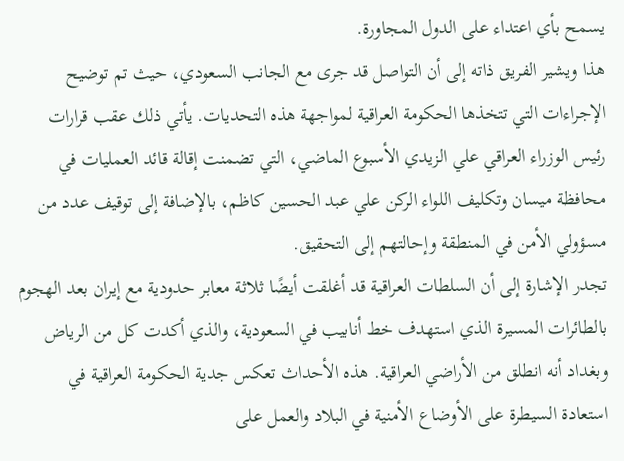يسمح بأي اعتداء على الدول المجاورة.
هذا ويشير الفريق ذاته إلى أن التواصل قد جرى مع الجانب السعودي، حيث تم توضيح الإجراءات التي تتخذها الحكومة العراقية لمواجهة هذه التحديات. يأتي ذلك عقب قرارات رئيس الوزراء العراقي علي الزيدي الأسبوع الماضي، التي تضمنت إقالة قائد العمليات في محافظة ميسان وتكليف اللواء الركن علي عبد الحسين كاظم، بالإضافة إلى توقيف عدد من مسؤولي الأمن في المنطقة وإحالتهم إلى التحقيق.
تجدر الإشارة إلى أن السلطات العراقية قد أغلقت أيضًا ثلاثة معابر حدودية مع إيران بعد الهجوم بالطائرات المسيرة الذي استهدف خط أنابيب في السعودية، والذي أكدت كل من الرياض وبغداد أنه انطلق من الأراضي العراقية. هذه الأحداث تعكس جدية الحكومة العراقية في استعادة السيطرة على الأوضاع الأمنية في البلاد والعمل على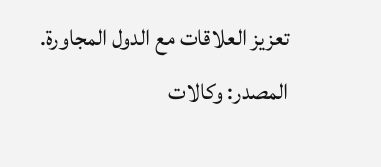تعزيز العلاقات مع الدول المجاورة.
المصدر: وكالات